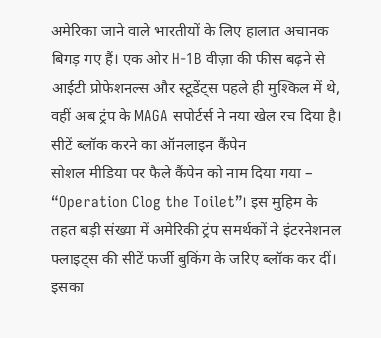अमेरिका जाने वाले भारतीयों के लिए हालात अचानक बिगड़ गए हैं। एक ओर H-1B वीज़ा की फीस बढ़ने से आईटी प्रोफेशनल्स और स्टूडेंट्स पहले ही मुश्किल में थे, वहीं अब ट्रंप के MAGA सपोर्टर्स ने नया खेल रच दिया है।
सीटें ब्लॉक करने का ऑनलाइन कैंपेन
सोशल मीडिया पर फैले कैंपेन को नाम दिया गया – “Operation Clog the Toilet”। इस मुहिम के तहत बड़ी संख्या में अमेरिकी ट्रंप समर्थकों ने इंटरनेशनल फ्लाइट्स की सीटें फर्जी बुकिंग के जरिए ब्लॉक कर दीं। इसका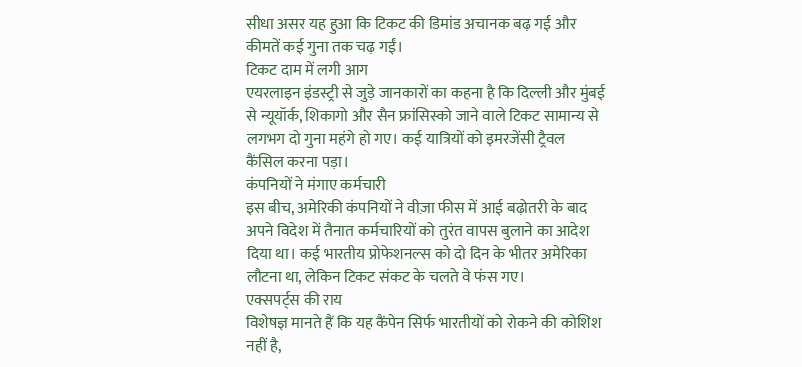सीधा असर यह हुआ कि टिकट की डिमांड अचानक बढ़ गई और कीमतें कई गुना तक चढ़ गईं।
टिकट दाम में लगी आग
एयरलाइन इंडस्ट्री से जुड़े जानकारों का कहना है कि दिल्ली और मुंबई से न्यूयॉर्क, शिकागो और सैन फ्रांसिस्को जाने वाले टिकट सामान्य से लगभग दो गुना महंगे हो गए। कई यात्रियों को इमरजेंसी ट्रैवल कैंसिल करना पड़ा।
कंपनियों ने मंगाए कर्मचारी
इस बीच, अमेरिकी कंपनियों ने वीज़ा फीस में आई बढ़ोतरी के बाद अपने विदेश में तैनात कर्मचारियों को तुरंत वापस बुलाने का आदेश दिया था। कई भारतीय प्रोफेशनल्स को दो दिन के भीतर अमेरिका लौटना था, लेकिन टिकट संकट के चलते वे फंस गए।
एक्सपर्ट्स की राय
विशेषज्ञ मानते हैं कि यह कैंपेन सिर्फ भारतीयों को रोकने की कोशिश नहीं है,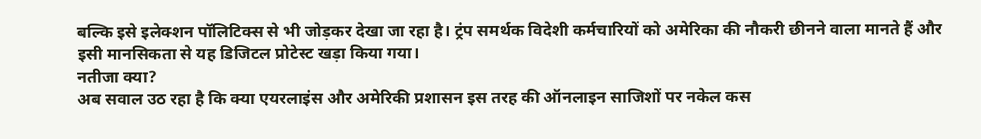बल्कि इसे इलेक्शन पॉलिटिक्स से भी जोड़कर देखा जा रहा है। ट्रंप समर्थक विदेशी कर्मचारियों को अमेरिका की नौकरी छीनने वाला मानते हैं और इसी मानसिकता से यह डिजिटल प्रोटेस्ट खड़ा किया गया।
नतीजा क्या?
अब सवाल उठ रहा है कि क्या एयरलाइंस और अमेरिकी प्रशासन इस तरह की ऑनलाइन साजिशों पर नकेल कस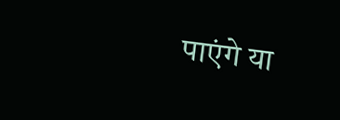पाएंगे या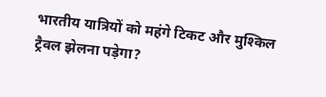भारतीय यात्रियों को महंगे टिकट और मुश्किल ट्रैवल झेलना पड़ेगा?